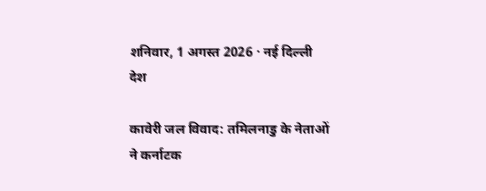शनिवार, 1 अगस्त 2026 · नई दिल्ली
देश

कावेरी जल विवाद: तमिलनाडु के नेताओं ने कर्नाटक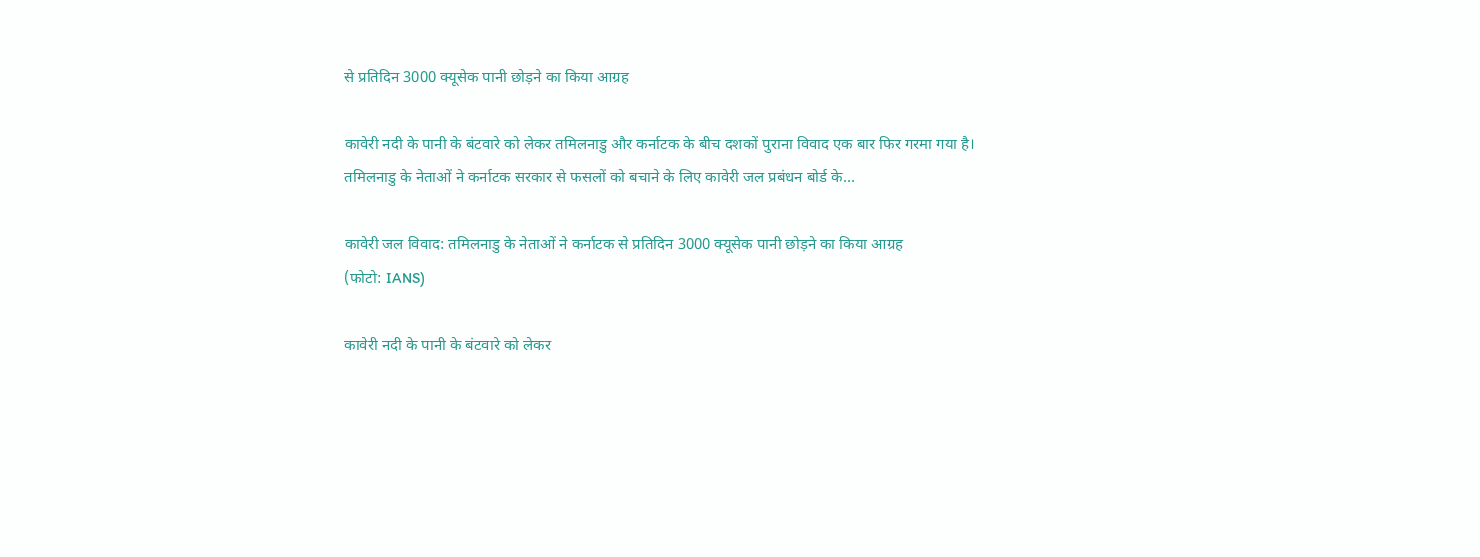से प्रतिदिन 3000 क्यूसेक पानी छोड़ने का किया आग्रह

कावेरी नदी के पानी के बंटवारे को लेकर तमिलनाडु और कर्नाटक के बीच दशकों पुराना विवाद एक बार फिर गरमा गया है। तमिलनाडु के नेताओं ने कर्नाटक सरकार से फसलों को बचाने के लिए कावेरी जल प्रबंधन बोर्ड के…

कावेरी जल विवाद: तमिलनाडु के नेताओं ने कर्नाटक से प्रतिदिन 3000 क्यूसेक पानी छोड़ने का किया आग्रह
(फोटो: IANS)

कावेरी नदी के पानी के बंटवारे को लेकर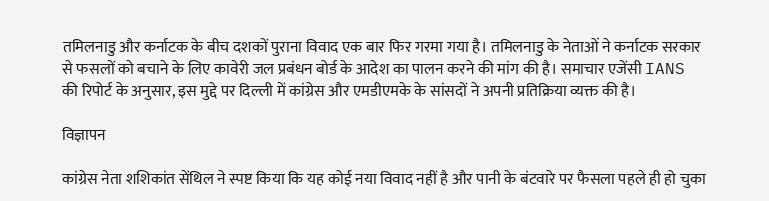तमिलनाडु और कर्नाटक के बीच दशकों पुराना विवाद एक बार फिर गरमा गया है। तमिलनाडु के नेताओं ने कर्नाटक सरकार से फसलों को बचाने के लिए कावेरी जल प्रबंधन बोर्ड के आदेश का पालन करने की मांग की है। समाचार एजेंसी IANS की रिपोर्ट के अनुसार, इस मुद्दे पर दिल्ली में कांग्रेस और एमडीएमके के सांसदों ने अपनी प्रतिक्रिया व्यक्त की है।

विज्ञापन

कांग्रेस नेता शशिकांत सेंथिल ने स्पष्ट किया कि यह कोई नया विवाद नहीं है और पानी के बंटवारे पर फैसला पहले ही हो चुका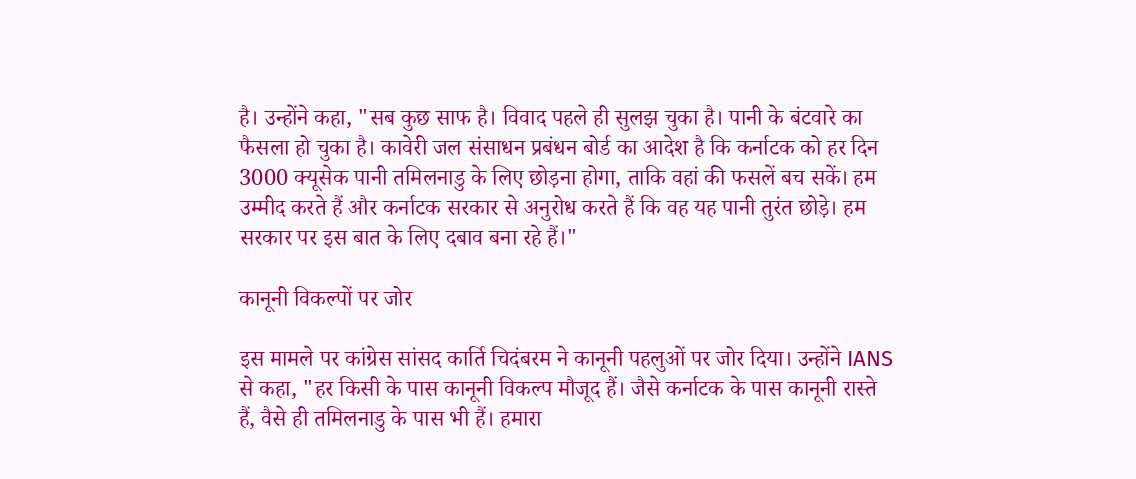है। उन्होंने कहा, "सब कुछ साफ है। विवाद पहले ही सुलझ चुका है। पानी के बंटवारे का फैसला हो चुका है। कावेरी जल संसाधन प्रबंधन बोर्ड का आदेश है कि कर्नाटक को हर दिन 3000 क्यूसेक पानी तमिलनाडु के लिए छोड़ना होगा, ताकि वहां की फसलें बच सकें। हम उम्मीद करते हैं और कर्नाटक सरकार से अनुरोध करते हैं कि वह यह पानी तुरंत छोड़े। हम सरकार पर इस बात के लिए दबाव बना रहे हैं।"

कानूनी विकल्पों पर जोर

इस मामले पर कांग्रेस सांसद कार्ति चिदंबरम ने कानूनी पहलुओं पर जोर दिया। उन्होंने IANS से कहा, "हर किसी के पास कानूनी विकल्प मौजूद हैं। जैसे कर्नाटक के पास कानूनी रास्ते हैं, वैसे ही तमिलनाडु के पास भी हैं। हमारा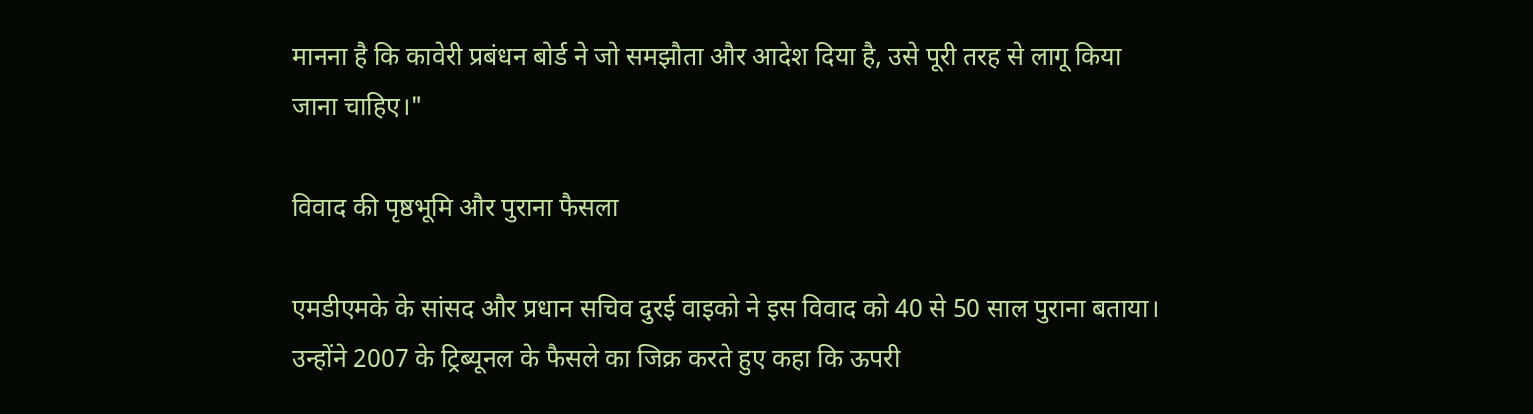मानना है कि कावेरी प्रबंधन बोर्ड ने जो समझौता और आदेश दिया है, उसे पूरी तरह से लागू किया जाना चाहिए।"

विवाद की पृष्ठभूमि और पुराना फैसला

एमडीएमके के सांसद और प्रधान सचिव दुरई वाइको ने इस विवाद को 40 से 50 साल पुराना बताया। उन्होंने 2007 के ट्रिब्यूनल के फैसले का जिक्र करते हुए कहा कि ऊपरी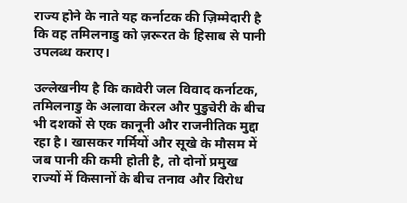राज्य होने के नाते यह कर्नाटक की ज़िम्मेदारी है कि वह तमिलनाडु को ज़रूरत के हिसाब से पानी उपलब्ध कराए।

उल्लेखनीय है कि कावेरी जल विवाद कर्नाटक, तमिलनाडु के अलावा केरल और पुडुचेरी के बीच भी दशकों से एक कानूनी और राजनीतिक मुद्दा रहा है। खासकर गर्मियों और सूखे के मौसम में जब पानी की कमी होती है, तो दोनों प्रमुख राज्यों में किसानों के बीच तनाव और विरोध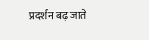प्रदर्शन बढ़ जाते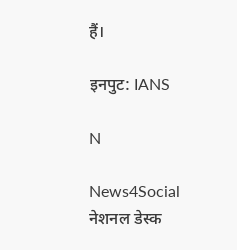हैं।

इनपुट: IANS

N

News4Social नेशनल डेस्क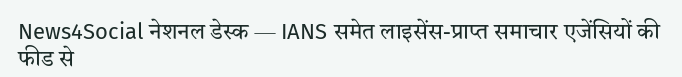News4Social नेशनल डेस्क — IANS समेत लाइसेंस-प्राप्त समाचार एजेंसियों की फीड से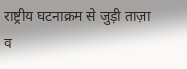राष्ट्रीय घटनाक्रम से जुड़ी ताज़ा व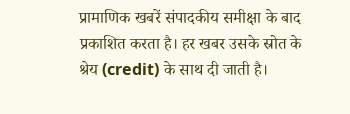प्रामाणिक खबरें संपादकीय समीक्षा के बाद प्रकाशित करता है। हर खबर उसके स्रोत के श्रेय (credit) के साथ दी जाती है।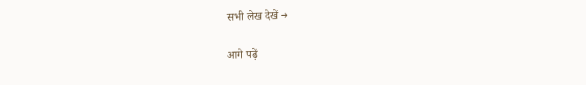सभी लेख देखें →

आगे पढ़ें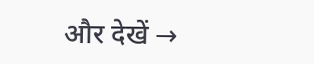और देखें →